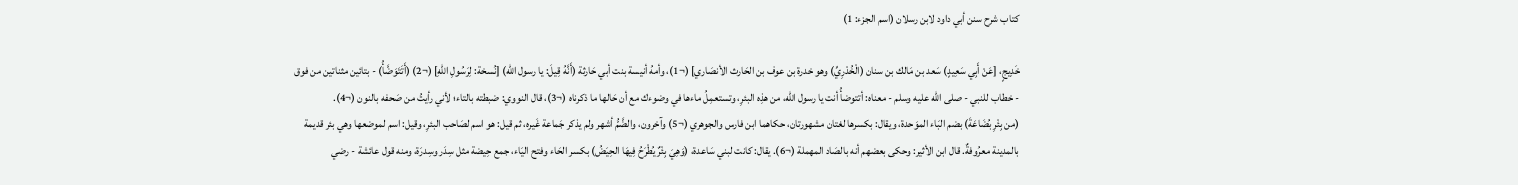كتاب شرح سنن أبي داود لابن رسلان (اسم الجزء: 1)

خَدِيجٍ، [عَنْ أَبِي سَعِيدٍ) سَعد بن مَالك بن سنان (الْخُدْرِيِّ) وهو خدرة بن عوف بن الحَارث الأنصَاري] (¬1)، وأمهُ أنيسة بنت أبي حَارثة (أَنَّهُ قِيلَ: يا رسول الله) [نُسخة: لِرَسُولِ اللهِ] (¬2) (أَتَتَوَضَّأُ) - بتائين مثناتين من فوق - خطاب للنبي - صلى الله عليه وسلم - معناه: أتتوضأُ أنت يا رسول الله، من هذِه البئرِ، وتستعمِلُ ماءها في وضوءك مع أن حَالها ما ذكرناه (¬3)، قال النووي: ضبطته بالتاء؛ لأني رأيتُ من صَحفه بالنون (¬4).
(من بِئْرِ بُضَاعَةَ) بضم البَاء الموَحدة، ويقال: بكسرها لغتان مشهورتان، حكاهما ابن فارس والجوهري (¬5) وآخرون، والضَّمُّ أشهر ولم يذكر جَماعة غَيره، ثم قيل: هو اسم لصَاحب البئرِ، وقيل: اسم لموضعها وهي بئر قديمة بالمدينة معرُوفةٌ. قال ابن الأثير: وحكى بعضهم أنه بالصَاد المهملة (¬6). يقال: كانت لبني سَاعدة، (وَهِيَ بِئْرٌ يُطْرَحُ فِيهَا الحِيَضُ) بكسر الحَاء وفتح اليَاء، جمع حِيضة مثل سِدَر وسِدرَة، ومنه قول عائشة - رضي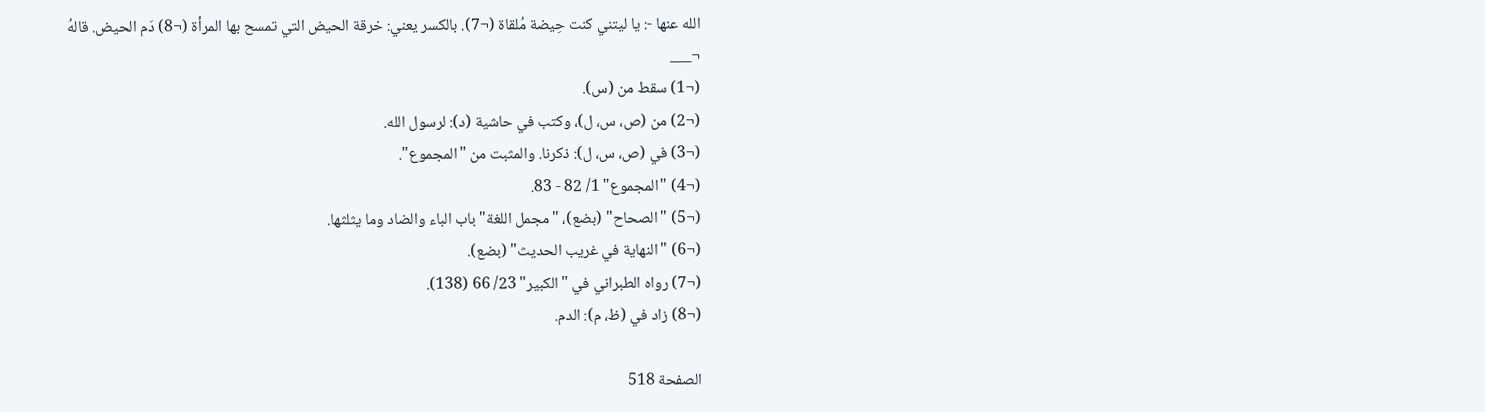الله عنها -: يا ليتني كنت حِيضة مُلقاة (¬7). بالكسر يعني: خرقة الحيض التي تمسح بها المرأة (¬8) دَم الحيض. قالهُ
¬___
(¬1) سقط من (س).
(¬2) من (ص، س، ل)، وكتب في حاشية (د): لرسول الله.
(¬3) في (ص، س، ل): ذكرنا. والمثبت من "المجموع".
(¬4) "المجموع" 1/ 82 - 83.
(¬5) "الصحاح" (بضع)، "مجمل اللغة" باب الباء والضاد وما يثلثها.
(¬6) "النهاية في غريب الحديث" (بضع).
(¬7) رواه الطبراني في "الكبير" 23/ 66 (138).
(¬8) زاد في (ظ، م): الدم.

الصفحة 518